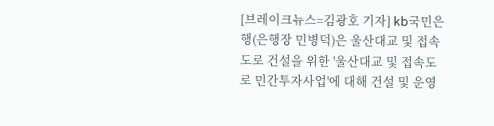[브레이크뉴스=김광호 기자] kb국민은행(은행장 민병덕)은 울산대교 및 접속도로 건설을 위한 '울산대교 및 접속도로 민간투자사업'에 대해 건설 및 운영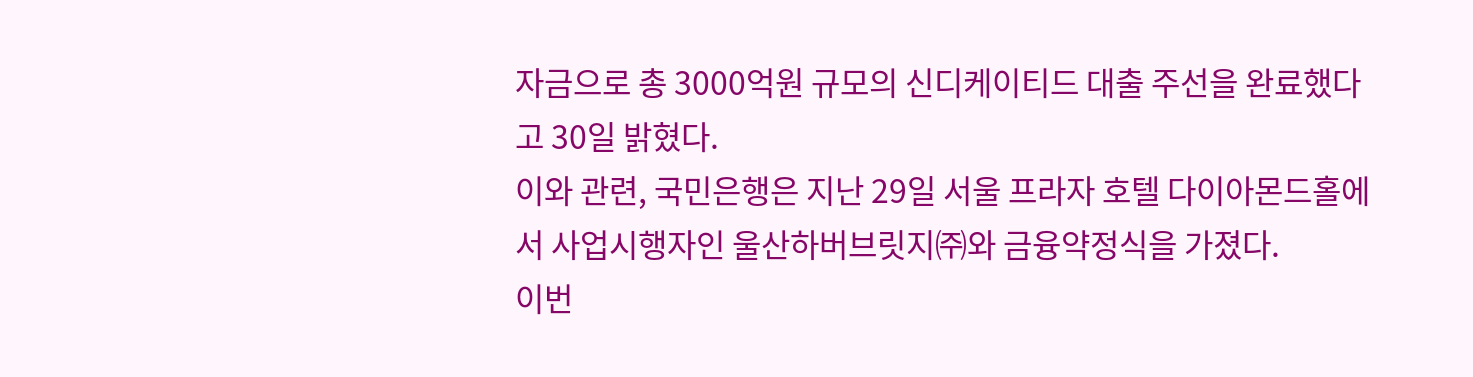자금으로 총 3000억원 규모의 신디케이티드 대출 주선을 완료했다고 30일 밝혔다.
이와 관련, 국민은행은 지난 29일 서울 프라자 호텔 다이아몬드홀에서 사업시행자인 울산하버브릿지㈜와 금융약정식을 가졌다.
이번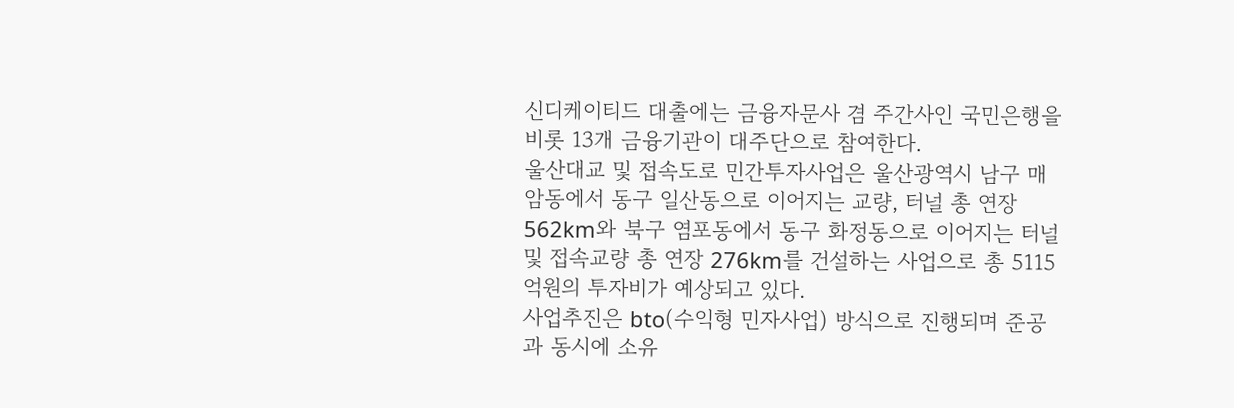신디케이티드 대출에는 금융자문사 겸 주간사인 국민은행을 비롯 13개 금융기관이 대주단으로 참여한다.
울산대교 및 접속도로 민간투자사업은 울산광역시 남구 매암동에서 동구 일산동으로 이어지는 교량, 터널 총 연장 562km와 북구 염포동에서 동구 화정동으로 이어지는 터널 및 접속교량 총 연장 276km를 건설하는 사업으로 총 5115억원의 투자비가 예상되고 있다.
사업추진은 bto(수익형 민자사업) 방식으로 진행되며 준공과 동시에 소유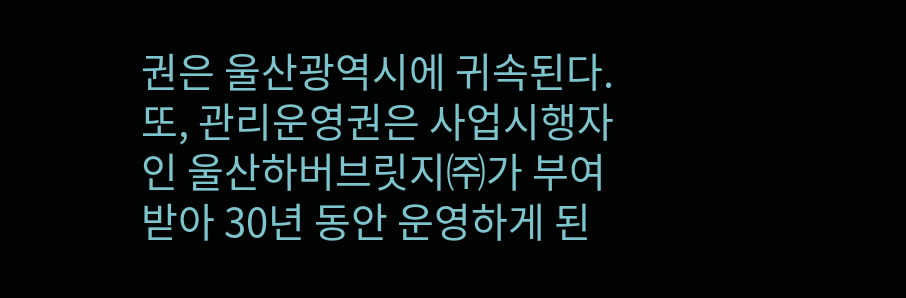권은 울산광역시에 귀속된다. 또, 관리운영권은 사업시행자인 울산하버브릿지㈜가 부여 받아 30년 동안 운영하게 된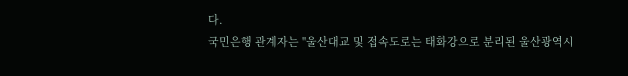다.
국민은행 관계자는 "울산대교 및 접속도로는 태화강으로 분리된 울산광역시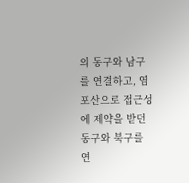의 동구와 남구를 연결하고, 염포산으로 접근성에 제약을 받던 동구와 북구를 연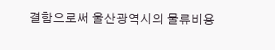결함으로써 울산광역시의 물류비용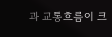과 교통흐름이 크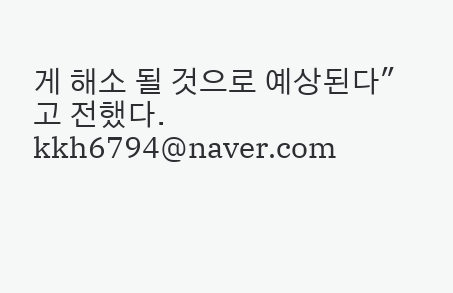게 해소 될 것으로 예상된다"고 전했다.
kkh6794@naver.com